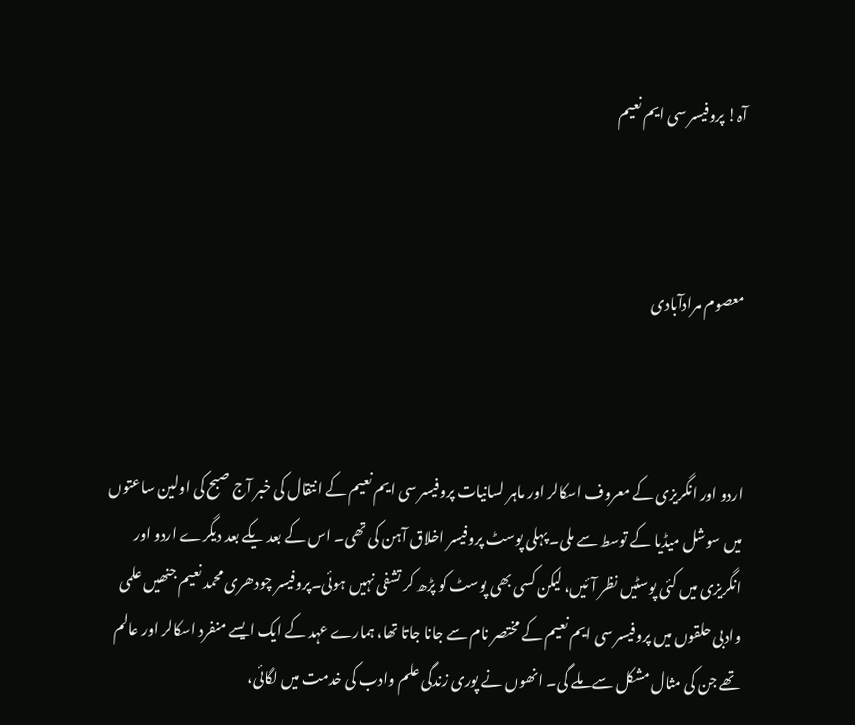آہ! پروفیسر سی ایم نعیم



معصوم مرادآبادی



اردو اور انگریزی کے معروف اسکالر اور ماہر لسانیات پروفیسر سی ایم نعیم کے انتقال کی خبر آج صبح کی اولین ساعتوں میں سوشل میڈیا کے توسط سے ملی۔ پہلی پوسٹ پروفیسر اخلاق آہن کی تھی۔ اس کے بعد یکے بعد دیگرے اردو اور انگریزی میں کئی پوسٹیں نظر آئیں، لیکن کسی بھی پوسٹ کو پڑھ کر تشفی نہیں ہوئی۔پروفیسر چودھری محمد نعیم جنھیں علمی وادبی حلقوں میں پروفیسر سی ایم نعیم کے مختصر نام سے جانا جاتا تھا، ہمارے عہد کے ایک ایسے منفرد اسکالر اور عالم تھے جن کی مثال مشکل سے ملے گی۔ انھوں نے پوری زندگی علم وادب کی خدمت میں لگائی،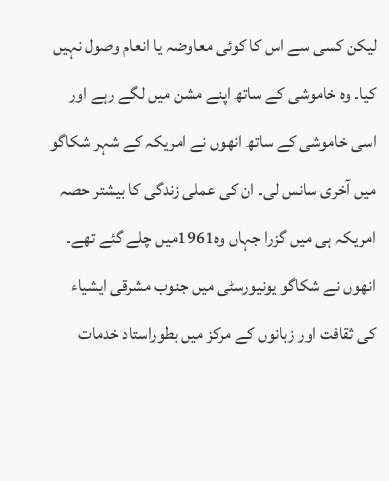لیکن کسی سے اس کا کوئی معاوضہ یا انعام وصول نہیں کیا۔ وہ خاموشی کے ساتھ اپنے مشن میں لگے رہے اور اسی خاموشی کے ساتھ انھوں نے امریکہ کے شہر شکاگو میں آخری سانس لی۔ ان کی عملی زندگی کا بیشتر حصہ امریکہ ہی میں گزرا جہاں وہ1961میں چلے گئے تھے۔ انھوں نے شکاگو یونیورسٹی میں جنوب مشرقی ایشیاء کی ثقافت اور زبانوں کے مرکز میں بطوراستاد خدمات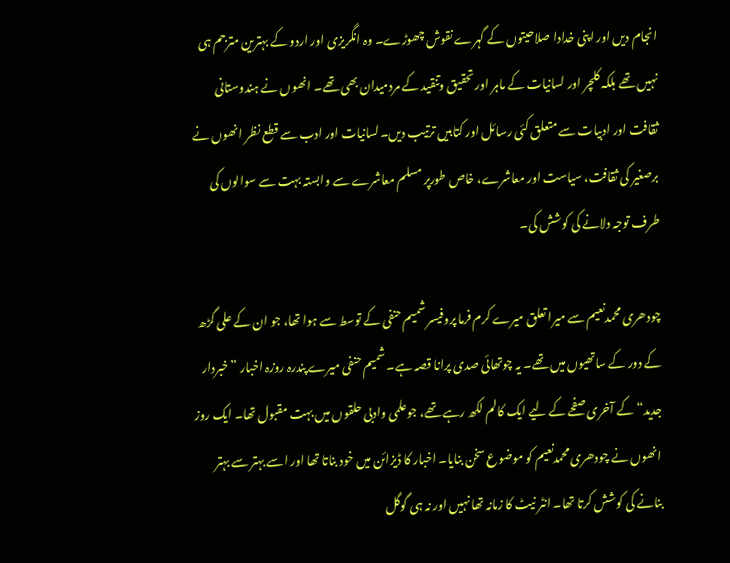انجام دیں اور اپنی خدادا صلاحیتوں کے گہرے نقوش چھوڑے۔ وہ انگریزی اور اردو کے بہترین مترجم ہی نہیں تھے بلکہ کلچر اور لسانیات کے ماہر اور تحقیق وتنقید کے مردمیدان بھی تھے۔ انھوں نے ہندوستانی ثقافت اور ادبیات سے متعلق کئی رسائل اور کتابیں ترتیب دیں۔لسانیات اور ادب سے قطع نظر انھوں نے برصغیر کی ثقافت، سیاست اور معاشرے، خاص طورپر مسلم معاشرے سے وابستہ بہت سے سوالوں کی طرف توجہ دلانے کی کوشش کی۔

چودھری محمدنعیم سے میرا تعلق میرے کرم فرما پروفیسر شمیم حنفی کے توسط سے ہوا تھا، جو ان کے علی گڑھ کے دور کے ساتھیوں میں تھے۔ یہ چوتھائی صدی پرانا قصہ ہے۔ شمیم حنفی میرے پندرہ روزہ اخبار ”خبردار جدید“ کے آخری صفحے کے لیے ایک کالم لکھ رہے تھے، جوعلمی وادبی حلقوں میں بہت مقبول تھا۔ ایک روز انھوں نے چودھری محمدنعیم کو موضوع سخن بنایا۔ اخبار کا ڈیزائن میں خود بناتا تھا اور اسے بہتر سے بہتر بنانے کی کوشش کرتا تھا۔ انٹر نیٹ کا زمانہ تھا نہیں اور نہ ہی گوگل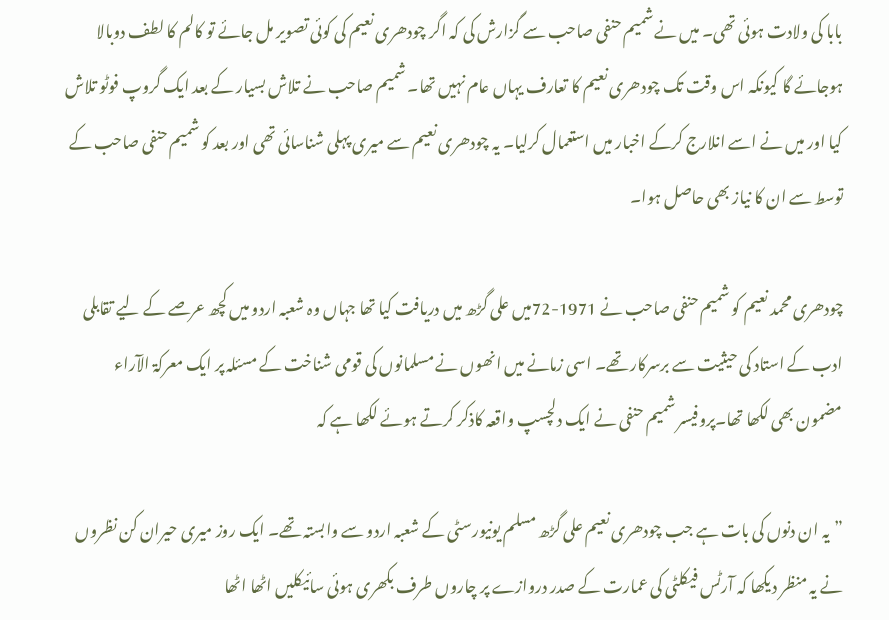بابا کی ولادت ہوئی تھی۔ میں نے شمیم حنفی صاحب سے گزارش کی کہ اگر چودھری نعیم کی کوئی تصویر مل جائے تو کالم کا لطف دوبالا ہوجائے گا کیونکہ اس وقت تک چودھری نعیم کا تعارف یہاں عام نہیں تھا۔ شمیم صاحب نے تلاش بسیار کے بعد ایک گروپ فوٹو تلاش کیا اور میں نے اسے انلارج کرکے اخبار میں استعمال کرلیا۔ یہ چودھری نعیم سے میری پہلی شناسائی تھی اور بعد کو شمیم حنفی صاحب کے توسط سے ان کا نیاز بھی حاصل ہوا۔

چودھری محمد نعیم کو شمیم حنفی صاحب نے 1971-72میں علی گڑھ میں دریافت کیا تھا جہاں وہ شعبہ اردو میں کچھ عرصے کے لیے تقابلی ادب کے استاد کی حیثیت سے برسرکار تھے۔ اسی زمانے میں انھوں نے مسلمانوں کی قومی شناخت کے مسئلہ پر ایک معرکۃ الآراء مضمون بھی لکھا تھا۔پروفیسر شمیم حنفی نے ایک دلچسپ واقعہ کاذکر کرتے ہوئے لکھا ہے کہ

”یہ ان دنوں کی بات ہے جب چودھری نعیم علی گڑھ مسلم یونیورسٹی کے شعبہ اردو سے وابستہ تھے۔ ایک روز میری حیران کن نظروں نے یہ منظر دیکھا کہ آرٹس فیکلٹی کی عمارت کے صدر دروازے پر چاروں طرف بکھری ہوئی سائیکلیں اٹھا اٹھا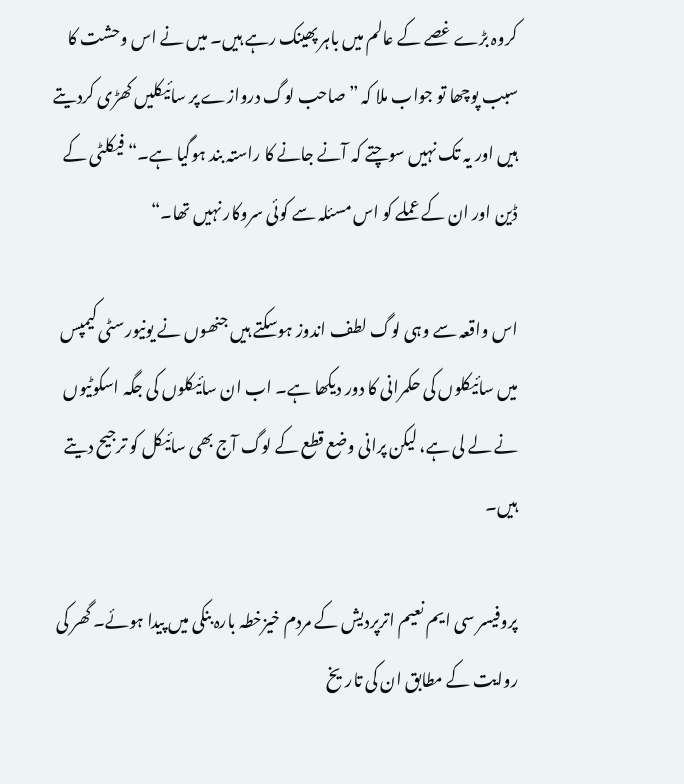کروہ بڑے غصے کے عالم میں باہر پھینک رہے ہیں۔ میں نے اس وحشت کا سبب پوچھا تو جواب ملا کہ ”صاحب لوگ دروازے پر سائیکلیں کھڑی کردیتے ہیں اور یہ تک نہیں سوچتے کہ آنے جانے کا راستہ بند ہوگیا ہے۔“فیکلٹی کے ڈین اور ان کے عملے کو اس مسئلہ سے کوئی سروکار نہیں تھا۔“

اس واقعہ سے وہی لوگ لطف اندوز ہوسکتے ہیں جنھوں نے یونیورسٹی کیمپس میں سائیکلوں کی حکمرانی کا دور دیکھا ہے۔ اب ان سائیکلوں کی جگہ اسکوٹیوں نے لے لی ہے، لیکن پرانی وضع قطع کے لوگ آج بھی سائیکل کو ترجیح دیتے ہیں۔

پروفیسر سی ایم نعیم اترپردیش کے مردم خیزخطہ بارہ بنکی میں پیدا ہوئے۔ گھر کی روایت کے مطابق ان کی تاریخ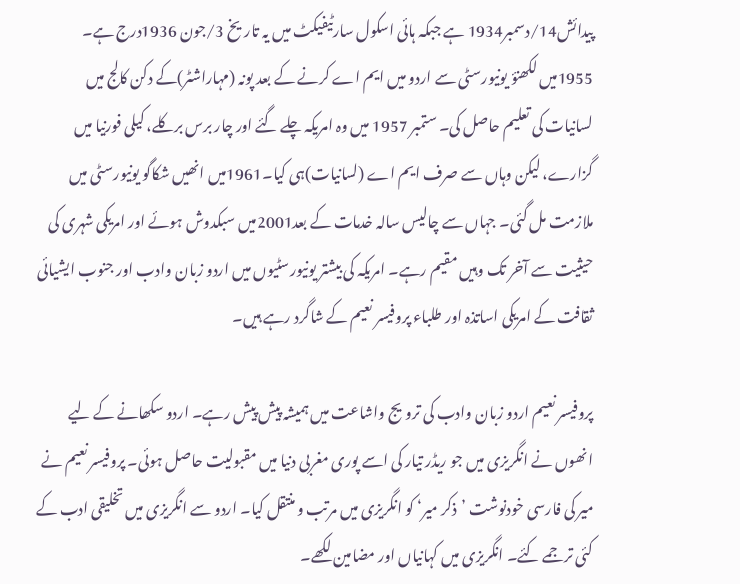پیدائش14/دسمبر1934 ہے جبکہ ہائی اسکول سارٹیفیکٹ میں یہ تاریخ 3/جون 1936درج ہے۔ 1955میں لکھنؤ یونیورسٹی سے اردو میں ایم اے کرنے کے بعد پونہ (مہاراشٹر)کے دکن کالج میں لسانیات کی تعلیم حاصل کی۔ ستمبر 1957 میں وہ امریکہ چلے گئے اور چار برس برکلے، کیلی فورنیا میں گزارے، لیکن وہاں سے صرف ایم اے (لسانیات)ہی کیا۔1961میں انھیں شکاگو یونیورسٹی میں ملازمت مل گئی۔ جہاں سے چالیس سالہ خدمات کے بعد2001میں سبکدوش ہوئے اور امریکی شہری کی حیثیت سے آخر تک وہیں مقیم رہے۔ امریکہ کی بیشتر یونیورسٹیوں میں اردو زبان وادب اور جنوب ایشیائی ثقافت کے امریکی اساتذہ اور طلباء پروفیسر نعیم کے شاگرد رہے ہیں۔

پروفیسر نعیم اردو زبان وادب کی ترویج واشاعت میں ہمیشہ پیش پیش رہے۔ اردو سکھانے کے لیے انھوں نے انگریزی میں جو ریڈر تیار کی اسے پوری مغربی دنیا میں مقبولیت حاصل ہوئی۔ پروفیسر نعیم نے میر کی فارسی خودنوشت ’ذکر میر‘ کو انگریزی میں مرتب و منتقل کیا۔ اردو سے انگریزی میں تخلیقی ادب کے کئی ترجمے کئے۔ انگریزی میں کہانیاں اور مضامین لکھے۔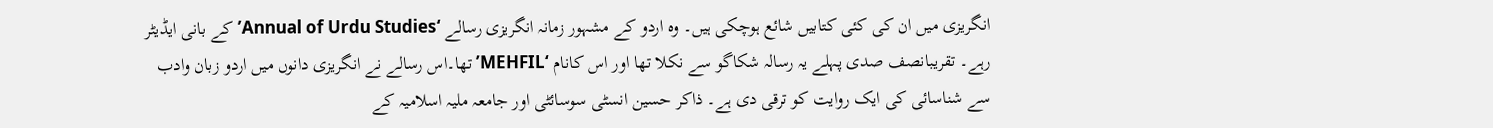انگریزی میں ان کی کئی کتابیں شائع ہوچکی ہیں۔ وہ اردو کے مشہور زمانہ انگریزی رسالے ‘Annual of Urdu Studies’کے بانی ایڈیٹر رہے۔ تقریبانصف صدی پہلے یہ رسالہ شکاگو سے نکلا تھا اور اس کانام ‘MEHFIL’تھا۔اس رسالے نے انگریزی دانوں میں اردو زبان وادب سے شناسائی کی ایک روایت کو ترقی دی ہے۔ ذاکر حسین انسٹی سوسائٹی اور جامعہ ملیہ اسلامیہ کے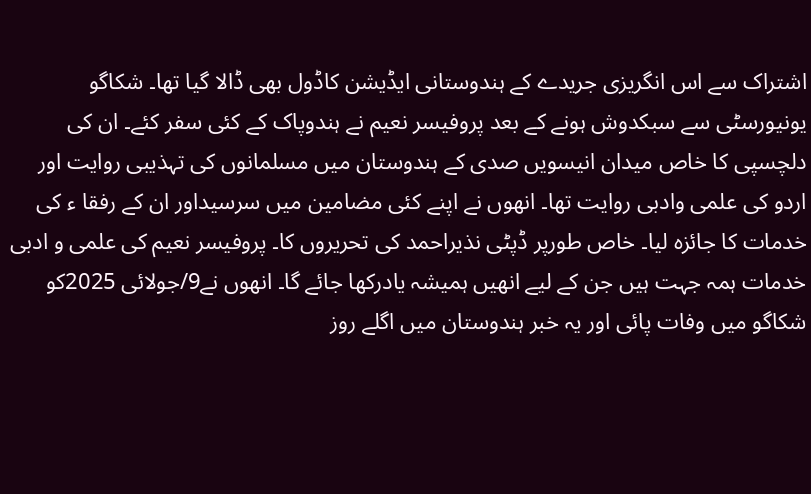اشتراک سے اس انگریزی جریدے کے ہندوستانی ایڈیشن کاڈول بھی ڈالا گیا تھا۔ شکاگو یونیورسٹی سے سبکدوش ہونے کے بعد پروفیسر نعیم نے ہندوپاک کے کئی سفر کئے۔ ان کی دلچسپی کا خاص میدان انیسویں صدی کے ہندوستان میں مسلمانوں کی تہذیبی روایت اور اردو کی علمی وادبی روایت تھا۔ انھوں نے اپنے کئی مضامین میں سرسیداور ان کے رفقا ء کی خدمات کا جائزہ لیا۔ خاص طورپر ڈپٹی نذیراحمد کی تحریروں کا۔ پروفیسر نعیم کی علمی و ادبی خدمات ہمہ جہت ہیں جن کے لیے انھیں ہمیشہ یادرکھا جائے گا۔ انھوں نے9/جولائی 2025کو شکاگو میں وفات پائی اور یہ خبر ہندوستان میں اگلے روز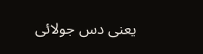یعنی دس جولائی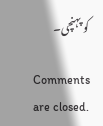کو پہنچی۔

Comments are closed.